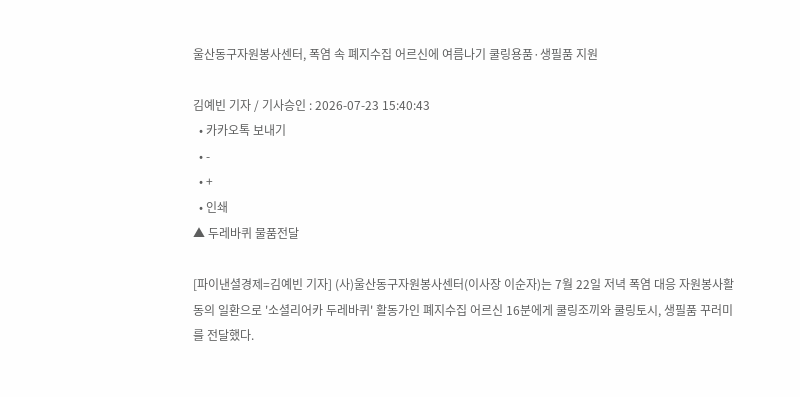울산동구자원봉사센터, 폭염 속 폐지수집 어르신에 여름나기 쿨링용품·생필품 지원

김예빈 기자 / 기사승인 : 2026-07-23 15:40:43
  • 카카오톡 보내기
  • -
  • +
  • 인쇄
▲ 두레바퀴 물품전달

[파이낸셜경제=김예빈 기자] (사)울산동구자원봉사센터(이사장 이순자)는 7월 22일 저녁 폭염 대응 자원봉사활동의 일환으로 '소셜리어카 두레바퀴' 활동가인 폐지수집 어르신 16분에게 쿨링조끼와 쿨링토시, 생필품 꾸러미를 전달했다.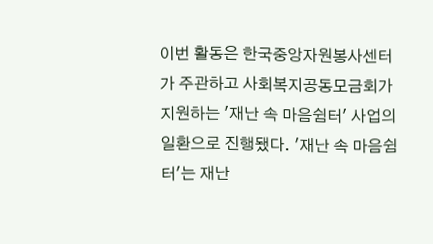이번 활동은 한국중앙자원봉사센터가 주관하고 사회복지공동모금회가 지원하는 '재난 속 마음쉼터' 사업의 일환으로 진행됐다. '재난 속 마음쉼터'는 재난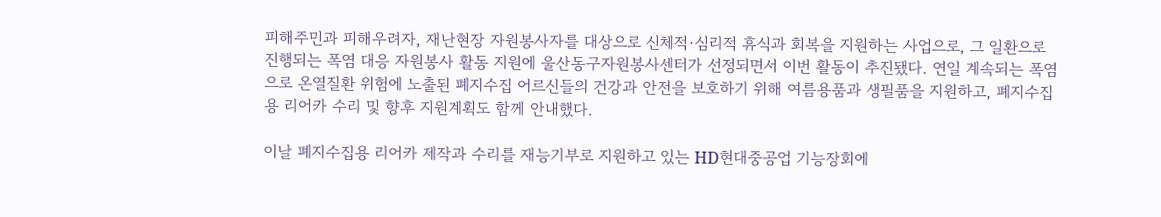피해주민과 피해우려자, 재난현장 자원봉사자를 대상으로 신체적·심리적 휴식과 회복을 지원하는 사업으로, 그 일환으로 진행되는 폭염 대응 자원봉사 활동 지원에 울산동구자원봉사센터가 선정되면서 이번 활동이 추진됐다. 연일 계속되는 폭염으로 온열질환 위험에 노출된 폐지수집 어르신들의 건강과 안전을 보호하기 위해 여름용품과 생필품을 지원하고, 폐지수집용 리어카 수리 및 향후 지원계획도 함께 안내했다.

이날 폐지수집용 리어카 제작과 수리를 재능기부로 지원하고 있는 HD현대중공업 기능장회에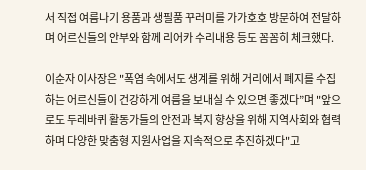서 직접 여름나기 용품과 생필품 꾸러미를 가가호호 방문하여 전달하며 어르신들의 안부와 함께 리어카 수리내용 등도 꼼꼼히 체크했다.

이순자 이사장은 "폭염 속에서도 생계를 위해 거리에서 폐지를 수집하는 어르신들이 건강하게 여름을 보내실 수 있으면 좋겠다”며 "앞으로도 두레바퀴 활동가들의 안전과 복지 향상을 위해 지역사회와 협력하며 다양한 맞춤형 지원사업을 지속적으로 추진하겠다"고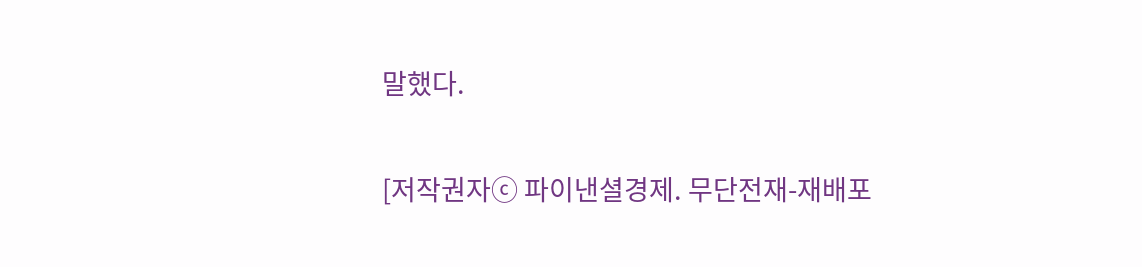말했다.

[저작권자ⓒ 파이낸셜경제. 무단전재-재배포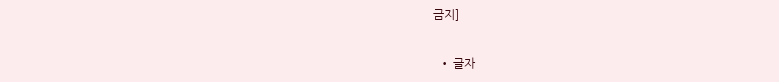금지]

  • 글자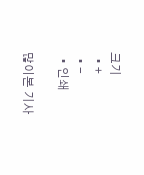크기
  • +
  • -
  • 인쇄

많이본 기사